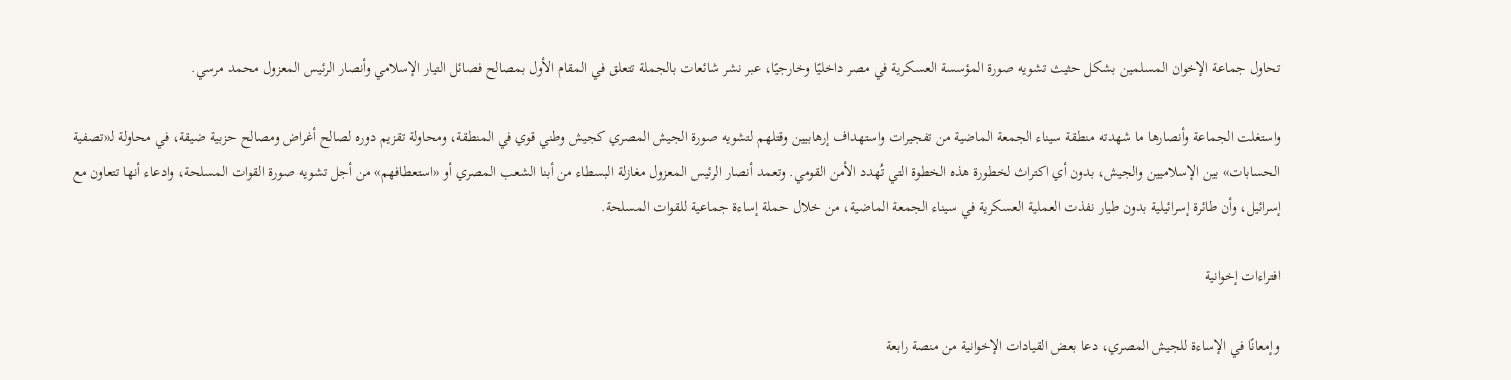تحاول جماعة الإخوان المسلمين بشكل حثيث تشويه صورة المؤسسة العسكرية في مصر داخليًا وخارجيًا، عبر نشر شائعات بالجملة تتعلق في المقام الأول بمصالح فصائل التيار الإسلامي وأنصار الرئيس المعزول محمد مرسي.

واستغلت الجماعة وأنصارها ما شهدته منطقة سيناء الجمعة الماضية من تفجيرات واستهداف إرهابيين وقتلهم لتشويه صورة الجيش المصري كجيش وطني قوي في المنطقة، ومحاولة تقزيم دوره لصالح أغراض ومصالح حزبية ضيقة، في محاولة لـ«تصفية الحسابات» بين الإسلاميين والجيش، بدون أي اكتراث لخطورة هذه الخطوة التي تُهدد الأمن القومي. وتعمد أنصار الرئيس المعزول مغازلة البسطاء من أبنا الشعب المصري أو «استعطافهم» من أجل تشويه صورة القوات المسلحة، وادعاء أنها تتعاون مع إسرائيل، وأن طائرة إسرائيلية بدون طيار نفذت العملية العسكرية في سيناء الجمعة الماضية، من خلال حملة إساءة جماعية للقوات المسلحة.

افتراءات إخوانية

وإمعانًا في الإساءة للجيش المصري، دعا بعض القيادات الإخوانية من منصة رابعة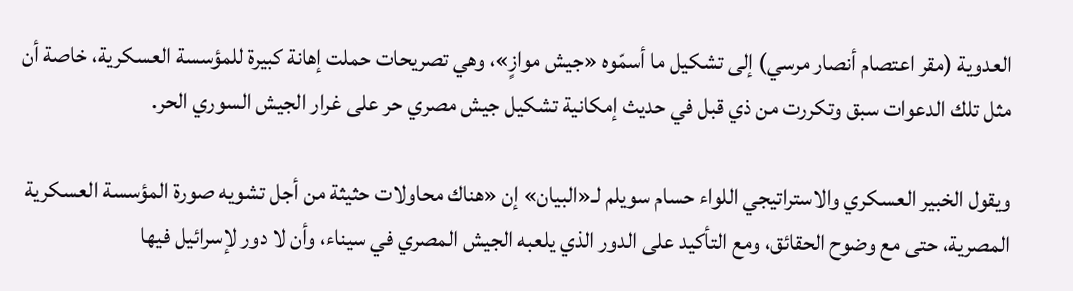العدوية (مقر اعتصام أنصار مرسي) إلى تشكيل ما أسمّوه «جيش موازٍ»، وهي تصريحات حملت إهانة كبيرة للمؤسسة العسكرية، خاصة أن مثل تلك الدعوات سبق وتكررت من ذي قبل في حديث إمكانية تشكيل جيش مصري حر على غرار الجيش السوري الحر.

ويقول الخبير العسكري والاستراتيجي اللواء حسام سويلم لـ«البيان» إن «هناك محاولات حثيثة من أجل تشويه صورة المؤسسة العسكرية المصرية، حتى مع وضوح الحقائق، ومع التأكيد على الدور الذي يلعبه الجيش المصري في سيناء، وأن لا دور لإسرائيل فيها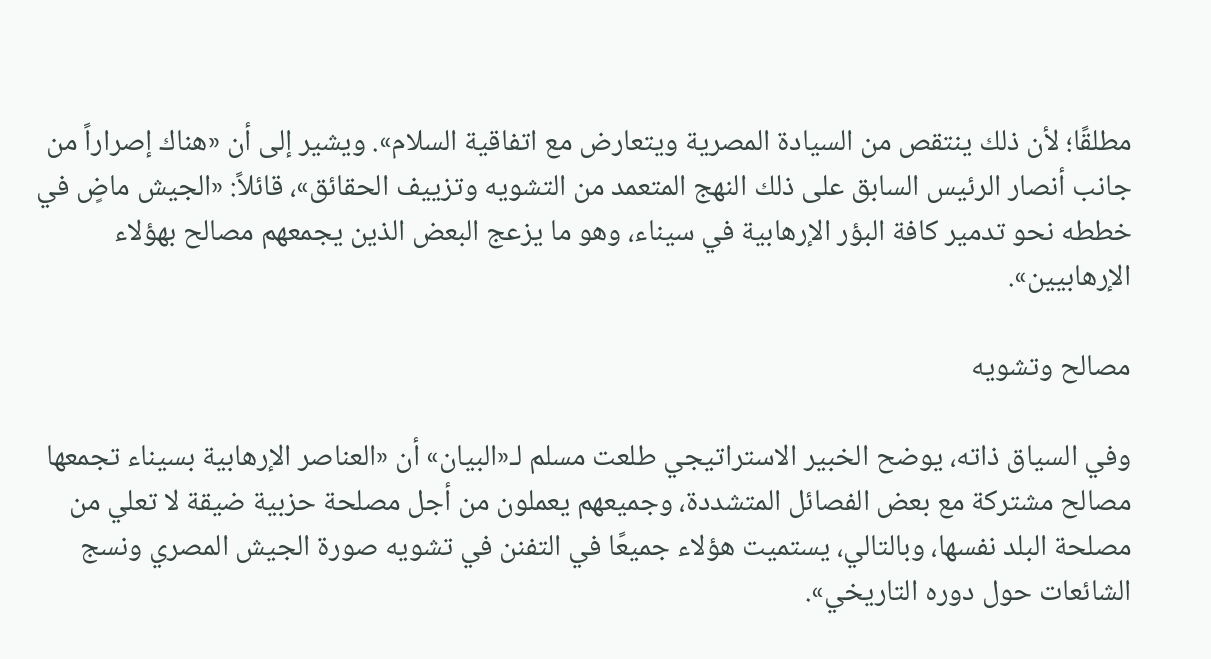مطلقًا؛ لأن ذلك ينتقص من السيادة المصرية ويتعارض مع اتفاقية السلام». ويشير إلى أن «هناك إصراراً من جانب أنصار الرئيس السابق على ذلك النهج المتعمد من التشويه وتزييف الحقائق»، قائلاً: «الجيش ماضٍ في خططه نحو تدمير كافة البؤر الإرهابية في سيناء، وهو ما يزعج البعض الذين يجمعهم مصالح بهؤلاء الإرهابيين».

مصالح وتشويه

وفي السياق ذاته، يوضح الخبير الاستراتيجي طلعت مسلم لـ«البيان» أن «العناصر الإرهابية بسيناء تجمعها مصالح مشتركة مع بعض الفصائل المتشددة، وجميعهم يعملون من أجل مصلحة حزبية ضيقة لا تعلي من مصلحة البلد نفسها، وبالتالي، يستميت هؤلاء جميعًا في التفنن في تشويه صورة الجيش المصري ونسج الشائعات حول دوره التاريخي».